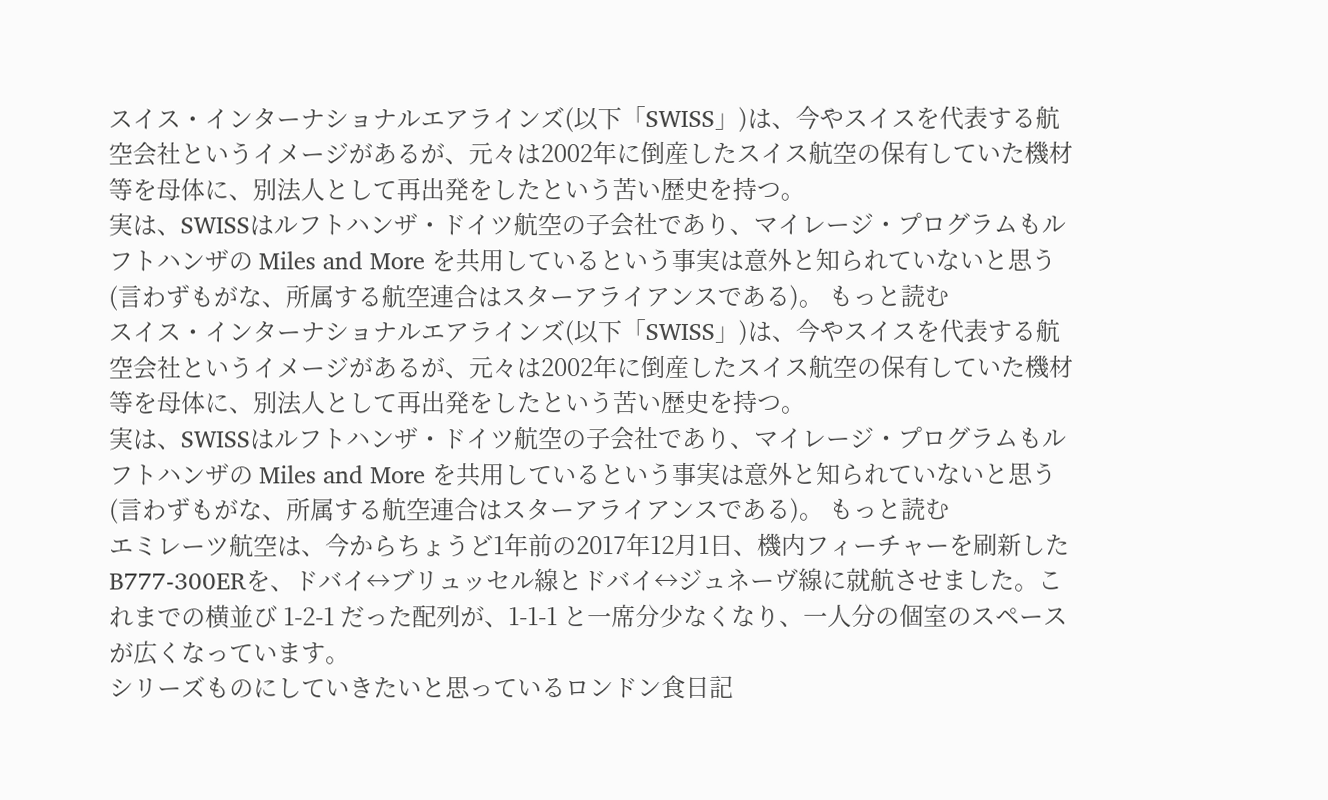スイス・インターナショナルエアラインズ(以下「SWISS」)は、今やスイスを代表する航空会社というイメージがあるが、元々は2002年に倒産したスイス航空の保有していた機材等を母体に、別法人として再出発をしたという苦い歴史を持つ。
実は、SWISSはルフトハンザ・ドイツ航空の子会社であり、マイレージ・プログラムもルフトハンザの Miles and More を共用しているという事実は意外と知られていないと思う(言わずもがな、所属する航空連合はスターアライアンスである)。 もっと読む
スイス・インターナショナルエアラインズ(以下「SWISS」)は、今やスイスを代表する航空会社というイメージがあるが、元々は2002年に倒産したスイス航空の保有していた機材等を母体に、別法人として再出発をしたという苦い歴史を持つ。
実は、SWISSはルフトハンザ・ドイツ航空の子会社であり、マイレージ・プログラムもルフトハンザの Miles and More を共用しているという事実は意外と知られていないと思う(言わずもがな、所属する航空連合はスターアライアンスである)。 もっと読む
エミレーツ航空は、今からちょうど1年前の2017年12月1日、機内フィーチャーを刷新したB777-300ERを、ドバイ↔ブリュッセル線とドバイ↔ジュネーヴ線に就航させました。これまでの横並び 1-2-1 だった配列が、1-1-1 と一席分少なくなり、一人分の個室のスペースが広くなっています。
シリーズものにしていきたいと思っているロンドン食日記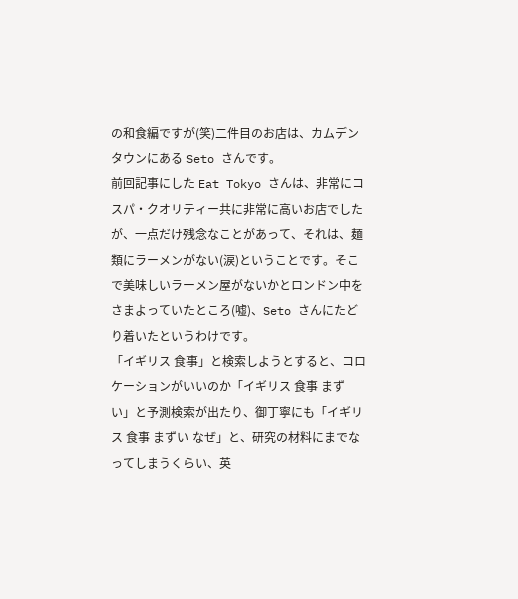の和食編ですが(笑)二件目のお店は、カムデンタウンにある Seto さんです。
前回記事にした Eat Tokyo さんは、非常にコスパ・クオリティー共に非常に高いお店でしたが、一点だけ残念なことがあって、それは、麺類にラーメンがない(涙)ということです。そこで美味しいラーメン屋がないかとロンドン中をさまよっていたところ(嘘)、Seto さんにたどり着いたというわけです。
「イギリス 食事」と検索しようとすると、コロケーションがいいのか「イギリス 食事 まずい」と予測検索が出たり、御丁寧にも「イギリス 食事 まずい なぜ」と、研究の材料にまでなってしまうくらい、英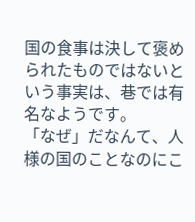国の食事は決して褒められたものではないという事実は、巷では有名なようです。
「なぜ」だなんて、人様の国のことなのにこ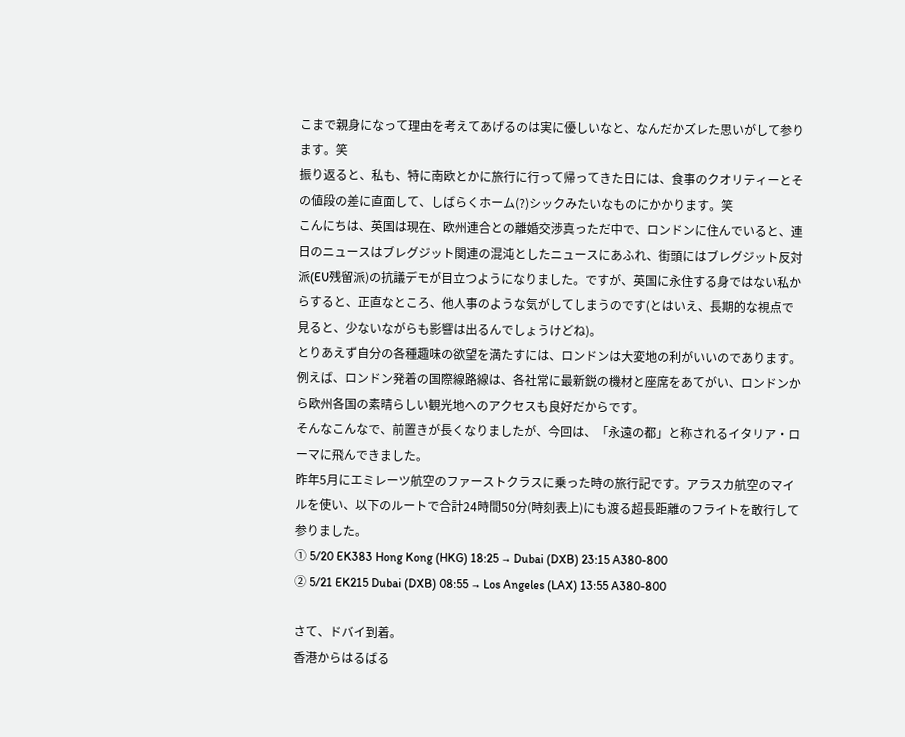こまで親身になって理由を考えてあげるのは実に優しいなと、なんだかズレた思いがして参ります。笑
振り返ると、私も、特に南欧とかに旅行に行って帰ってきた日には、食事のクオリティーとその値段の差に直面して、しばらくホーム(?)シックみたいなものにかかります。笑
こんにちは、英国は現在、欧州連合との離婚交渉真っただ中で、ロンドンに住んでいると、連日のニュースはブレグジット関連の混沌としたニュースにあふれ、街頭にはブレグジット反対派(EU残留派)の抗議デモが目立つようになりました。ですが、英国に永住する身ではない私からすると、正直なところ、他人事のような気がしてしまうのです(とはいえ、長期的な視点で見ると、少ないながらも影響は出るんでしょうけどね)。
とりあえず自分の各種趣味の欲望を満たすには、ロンドンは大変地の利がいいのであります。例えば、ロンドン発着の国際線路線は、各社常に最新鋭の機材と座席をあてがい、ロンドンから欧州各国の素晴らしい観光地へのアクセスも良好だからです。
そんなこんなで、前置きが長くなりましたが、今回は、「永遠の都」と称されるイタリア・ローマに飛んできました。
昨年5月にエミレーツ航空のファーストクラスに乗った時の旅行記です。アラスカ航空のマイルを使い、以下のルートで合計24時間50分(時刻表上)にも渡る超長距離のフライトを敢行して参りました。
① 5/20 EK383 Hong Kong (HKG) 18:25 → Dubai (DXB) 23:15 A380-800
② 5/21 EK215 Dubai (DXB) 08:55 → Los Angeles (LAX) 13:55 A380-800

さて、ドバイ到着。
香港からはるばる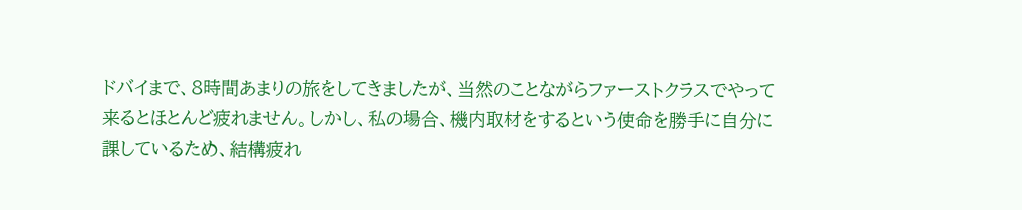ドバイまで、8時間あまりの旅をしてきましたが、当然のことながらファーストクラスでやって来るとほとんど疲れません。しかし、私の場合、機内取材をするという使命を勝手に自分に課しているため、結構疲れ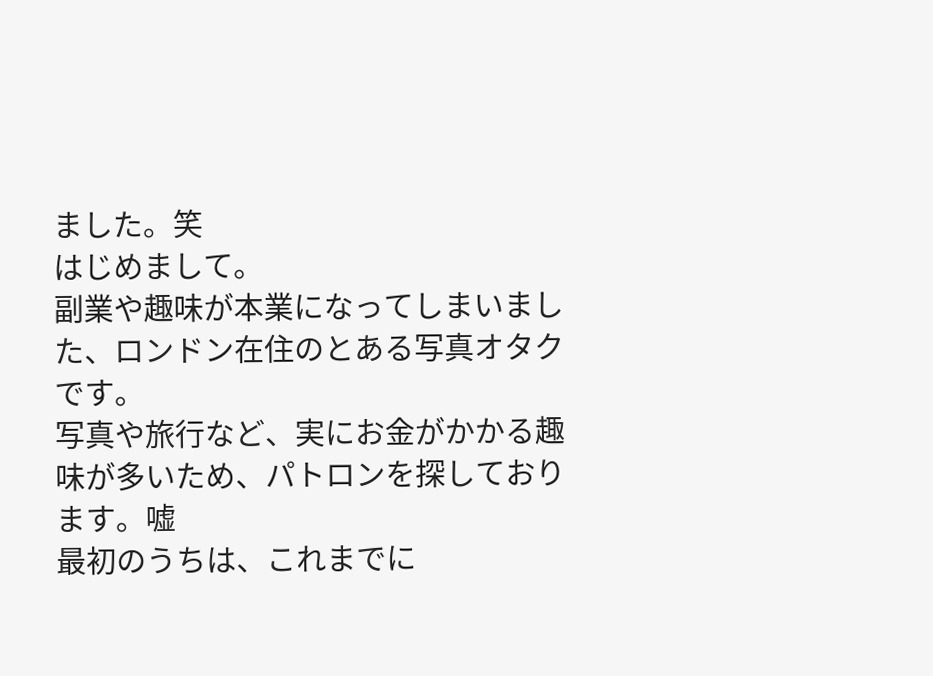ました。笑
はじめまして。
副業や趣味が本業になってしまいました、ロンドン在住のとある写真オタクです。
写真や旅行など、実にお金がかかる趣味が多いため、パトロンを探しております。嘘
最初のうちは、これまでに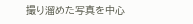撮り溜めた写真を中心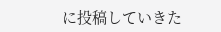に投稿していきた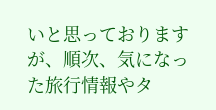いと思っておりますが、順次、気になった旅行情報やタ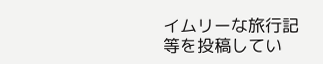イムリーな旅行記等を投稿してい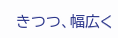きつつ、幅広く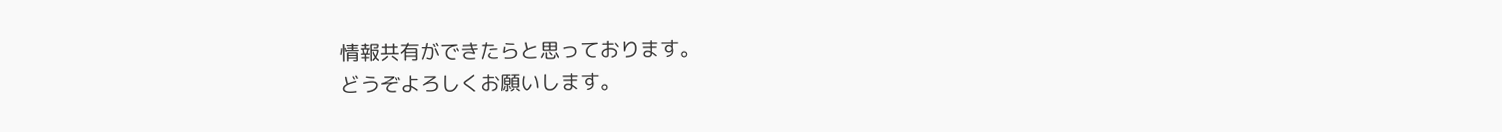情報共有ができたらと思っております。
どうぞよろしくお願いします。